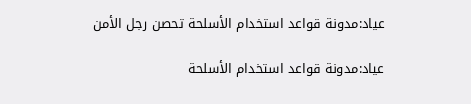عياد:مدونة قواعد استخدام الأسلحة تحصن رجل الأمن

عياد:مدونة قواعد استخدام الأسلحة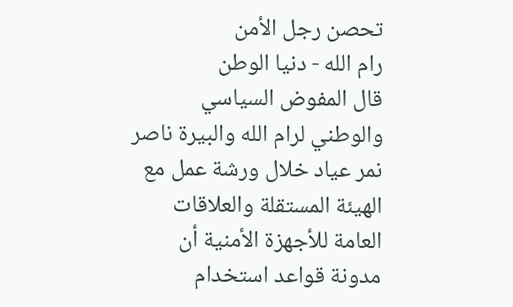تحصن رجل الأمن
رام الله - دنيا الوطن
قال المفوض السياسي والوطني لرام الله والبيرة ناصر نمر عياد خلال ورشة عمل مع الهيئة المستقلة والعلاقات العامة للأجهزة الأمنية أن مدونة قواعد استخدام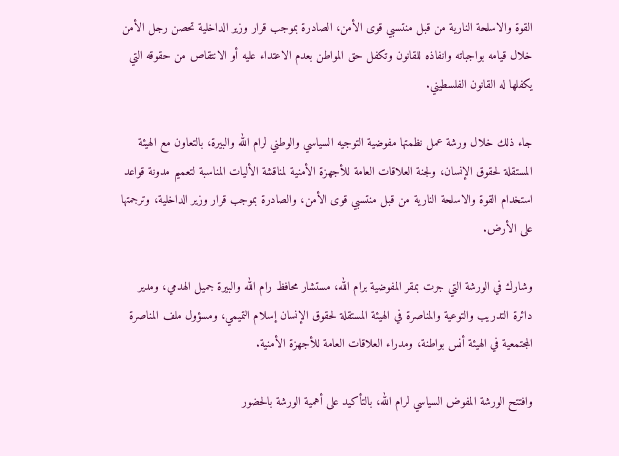القوة والاسلحة النارية من قبل منتسبي قوى الأمن، الصادرة بموجب قرار وزير الداخلية تحصن رجل الأمن خلال قيامه بواجباته وانفاذه للقانون وتكفل حق المواطن بعدم الاعتداء عليه أو الانتقاص من حقوقه التي يكفلها له القانون الفلسطيني.

جاء ذلك خلال ورشة عمل نظمتها مفوضية التوجيه السياسي والوطني لرام الله والبيرة، بالتعاون مع الهيئة المستقلة لحقوق الإنسان، ولجنة العلاقات العامة للأجهزة الأمنية لمناقشة الأليات المناسبة لتعميم مدونة قواعد استخدام القوة والاسلحة النارية من قبل منتسبي قوى الأمن، والصادرة بموجب قرار وزير الداخلية، وترجمتها على الأرض.

وشارك في الورشة التي جرت بمقر المفوضية برام الله، مستشار محافظ رام الله والبيرة جميل الهدمي، ومدير دائرة التدريب والتوعية والمناصرة في الهيئة المستقلة لحقوق الإنسان إسلام التميمي، ومسؤول ملف المناصرة المجتمعية في الهيئة أنس بواطنة، ومدراء العلاقات العامة للأجهزة الأمنية.

وافتتح الورشة المفوض السياسي لرام الله، بالتأكيد على أهمية الورشة بالحضور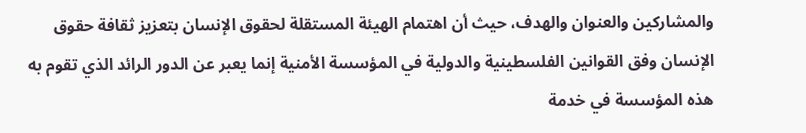والمشاركين والعنوان والهدف، حيث أن اهتمام الهيئة المستقلة لحقوق الإنسان بتعزيز ثقافة حقوق الإنسان وفق القوانين الفلسطينية والدولية في المؤسسة الأمنية إنما يعبر عن الدور الرائد الذي تقوم به هذه المؤسسة في خدمة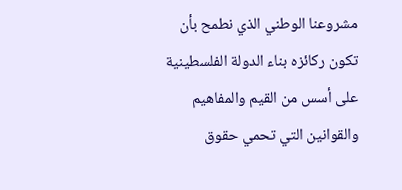مشروعنا الوطني الذي نطمح بأن تكون ركائزه بناء الدولة الفلسطينية على أسس من القيم والمفاهيم والقوانين التي تحمي حقوق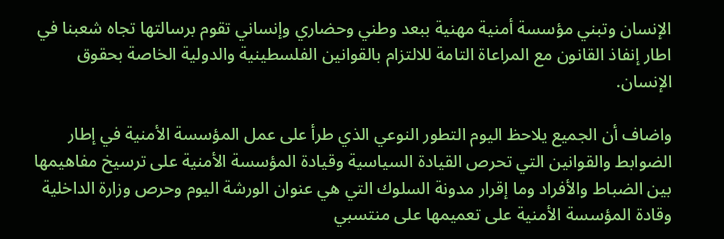الإنسان وتبني مؤسسة أمنية مهنية ببعد وطني وحضاري وإنساني تقوم برسالتها تجاه شعبنا في اطار إنفاذ القانون مع المراعاة التامة للالتزام بالقوانين الفلسطينية والدولية الخاصة بحقوق الإنسان.

واضاف أن الجميع يلاحظ اليوم التطور النوعي الذي طرأ على عمل المؤسسة الأمنية في إطار الضوابط والقوانين التي تحرص القيادة السياسية وقيادة المؤسسة الأمنية على ترسيخ مفاهيمها بين الضباط والأفراد وما إقرار مدونة السلوك التي هي عنوان الورشة اليوم وحرص وزارة الداخلية وقادة المؤسسة الأمنية على تعميمها على منتسبي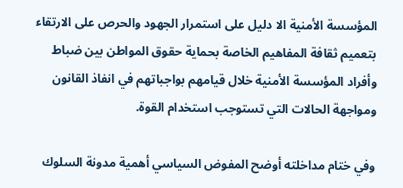المؤسسة الأمنية الا دليل على استمرار الجهود والحرص على الارتقاء بتعميم ثقافة المفاهيم الخاصة بحماية حقوق المواطن بين ضباط وأفراد المؤسسة الأمنية خلال قيامهم بواجباتهم في انفاذ القانون ومواجهة الحالات التي تستوجب استخدام القوة.

وفي ختام مداخلته أوضح المفوض السياسي أهمية مدونة السلوك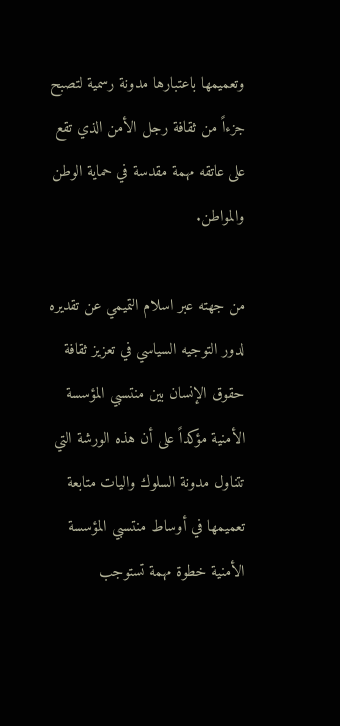وتعميمها باعتبارها مدونة رسمية لتصبح جزءاً من ثقافة رجل الأمن الذي تقع على عاتقه مهمة مقدسة في حماية الوطن والمواطن.

من جهته عبر اسلام التميمي عن تقديره لدور التوجيه السياسي في تعزيز ثقافة حقوق الإنسان بين منتسبي المؤسسة الأمنية مؤكداً على أن هذه الورشة التي تتناول مدونة السلوك واليات متابعة تعميمها في أوساط منتسبي المؤسسة الأمنية خطوة مهمة تستوجب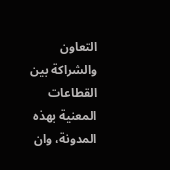التعاون والشراكة بين القطاعات المعنية بهذه المدونة، وان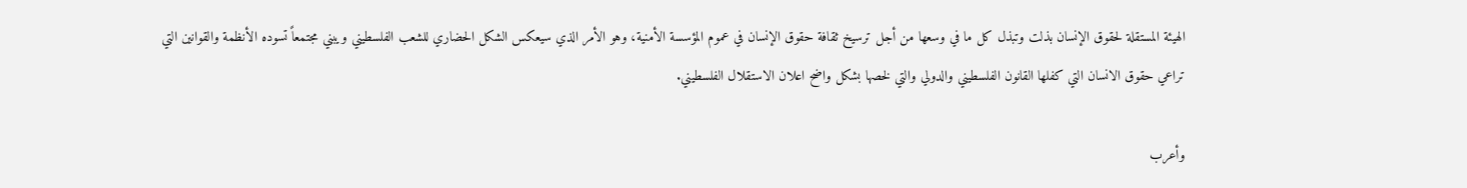الهيئة المستقلة لحقوق الإنسان بذلت وتبذل كل ما في وسعها من أجل ترسيخ ثقافة حقوق الإنسان في عموم المؤسسة الأمنية، وهو الأمر الذي سيعكس الشكل الحضاري للشعب الفلسطيني ويبني مجتمعاً تسوده الأنظمة والقوانين التي تراعي حقوق الانسان التي كفلها القانون الفلسطيني والدولي والتي لخصها بشكل واضح اعلان الاستقلال الفلسطيني.

وأعرب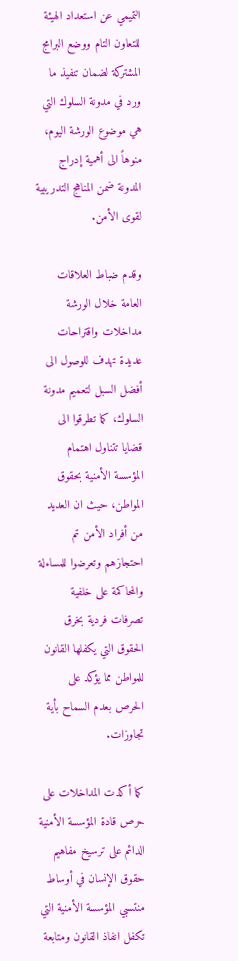التميمي عن استعداد الهيئة للتعاون التام ووضع البرامج المشتركة لضمان تنفيذ ما ورد في مدونة السلوك التي هي موضوع الورشة اليوم، منوهاً الى أهمية إدراج المدونة ضمن المناهج التدريبية لقوى الأمن.

وقدم ضباط العلاقات العامة خلال الورشة مداخلات واقتراحات عديدة تهدف للوصول الى أفضل السبل لتعميم مدونة السلوك، كما تطرقوا الى قضايا تتناول اهتمام المؤسسة الأمنية بحقوق المواطن، حيث ان العديد من أفراد الأمن تم احتجازهم وتعرضوا للمساءلة والمحاكمة على خلفية تصرفات فردية بخرق الحقوق التي يكفلها القانون للمواطن مما يؤكد على الحرص بعدم السماح بأية تجاوزات.

كما أكدت المداخلات على حرص قادة المؤسسة الأمنية الدائم على ترسيخ مفاهيم حقوق الإنسان في أوساط منتسبي المؤسسة الأمنية التي تكفل انفاذ القانون ومتابعة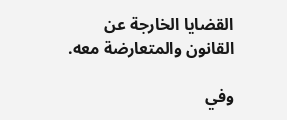القضايا الخارجة عن القانون والمتعارضة معه.

وفي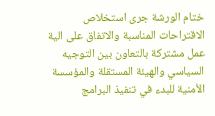ختام الورشة جرى استخلاص الاقتراحات المناسبة والاتفاق على الية عمل مشتركة بالتعاون بين التوجيه السياسي والهيئة المستقلة والمؤسسة الأمنية للبدء في تنفيذ البرامج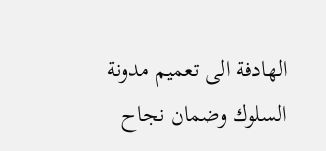الهادفة الى تعميم مدونة السلوك وضمان نجاح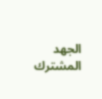الجهد المشترك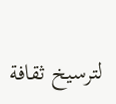لترسيخ ثقافة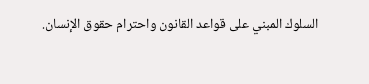السلوك المبني على قواعد القانون واحترام حقوق الإنسان.